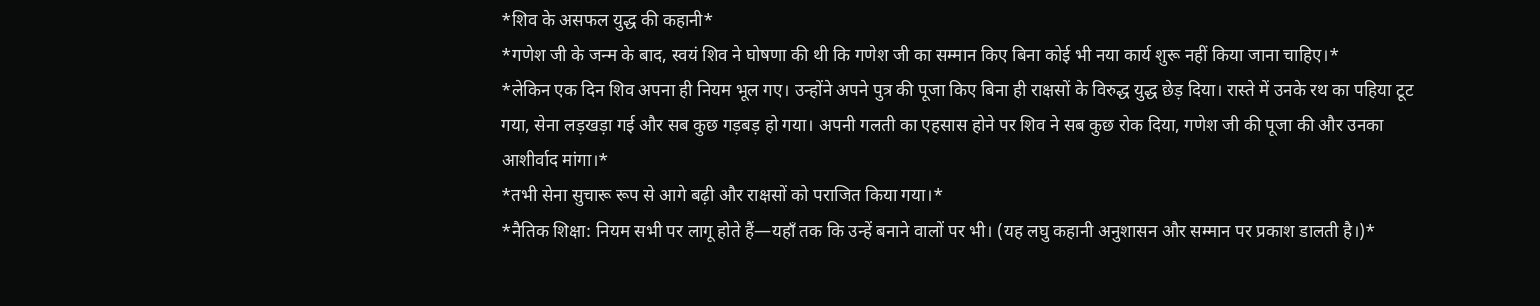*शिव के असफल युद्ध की कहानी*
*गणेश जी के जन्म के बाद, स्वयं शिव ने घोषणा की थी कि गणेश जी का सम्मान किए बिना कोई भी नया कार्य शुरू नहीं किया जाना चाहिए।*
*लेकिन एक दिन शिव अपना ही नियम भूल गए। उन्होंने अपने पुत्र की पूजा किए बिना ही राक्षसों के विरुद्ध युद्ध छेड़ दिया। रास्ते में उनके रथ का पहिया टूट गया, सेना लड़खड़ा गई और सब कुछ गड़बड़ हो गया। अपनी गलती का एहसास होने पर शिव ने सब कुछ रोक दिया, गणेश जी की पूजा की और उनका आशीर्वाद मांगा।*
*तभी सेना सुचारू रूप से आगे बढ़ी और राक्षसों को पराजित किया गया।*
*नैतिक शिक्षा: नियम सभी पर लागू होते हैं—यहाँ तक कि उन्हें बनाने वालों पर भी। (यह लघु कहानी अनुशासन और सम्मान पर प्रकाश डालती है।)*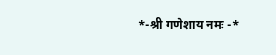*-श्री गणेशाय नमः -*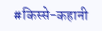#किस्से-कहानी